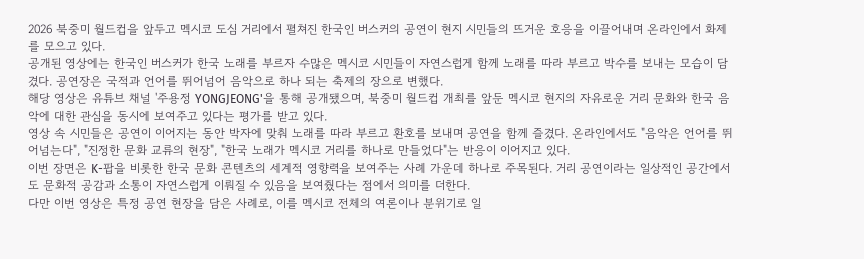2026 북중미 월드컵을 앞두고 멕시코 도심 거리에서 펼쳐진 한국인 버스커의 공연이 현지 시민들의 뜨거운 호응을 이끌어내며 온라인에서 화제를 모으고 있다.
공개된 영상에는 한국인 버스커가 한국 노래를 부르자 수많은 멕시코 시민들이 자연스럽게 함께 노래를 따라 부르고 박수를 보내는 모습이 담겼다. 공연장은 국적과 언어를 뛰어넘어 음악으로 하나 되는 축제의 장으로 변했다.
해당 영상은 유튜브 채널 '주용정 YONGJEONG'을 통해 공개됐으며, 북중미 월드컵 개최를 앞둔 멕시코 현지의 자유로운 거리 문화와 한국 음악에 대한 관심을 동시에 보여주고 있다는 평가를 받고 있다.
영상 속 시민들은 공연이 이어지는 동안 박자에 맞춰 노래를 따라 부르고 환호를 보내며 공연을 함께 즐겼다. 온라인에서도 "음악은 언어를 뛰어넘는다", "진정한 문화 교류의 현장", "한국 노래가 멕시코 거리를 하나로 만들었다"는 반응이 이어지고 있다.
이번 장면은 K-팝을 비롯한 한국 문화 콘텐츠의 세계적 영향력을 보여주는 사례 가운데 하나로 주목된다. 거리 공연이라는 일상적인 공간에서도 문화적 공감과 소통이 자연스럽게 이뤄질 수 있음을 보여줬다는 점에서 의미를 더한다.
다만 이번 영상은 특정 공연 현장을 담은 사례로, 이를 멕시코 전체의 여론이나 분위기로 일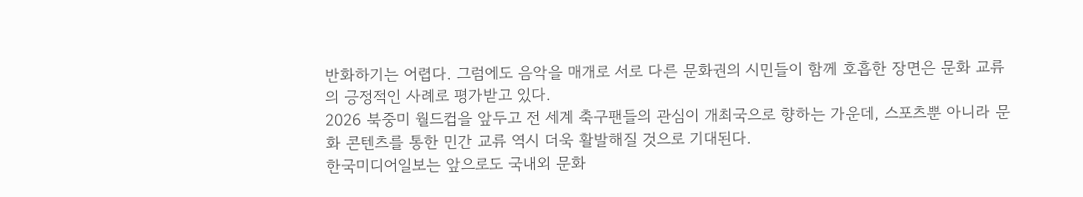반화하기는 어렵다. 그럼에도 음악을 매개로 서로 다른 문화권의 시민들이 함께 호흡한 장면은 문화 교류의 긍정적인 사례로 평가받고 있다.
2026 북중미 월드컵을 앞두고 전 세계 축구팬들의 관심이 개최국으로 향하는 가운데, 스포츠뿐 아니라 문화 콘텐츠를 통한 민간 교류 역시 더욱 활발해질 것으로 기대된다.
한국미디어일보는 앞으로도 국내외 문화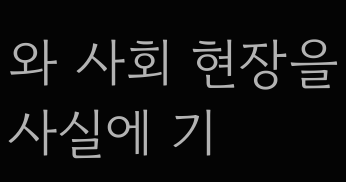와 사회 현장을 사실에 기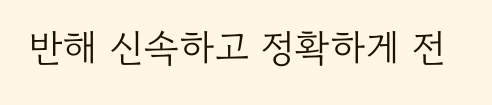반해 신속하고 정확하게 전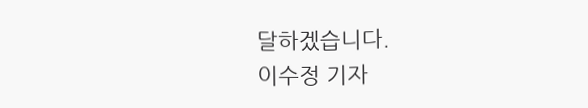달하겠습니다.
이수정 기자